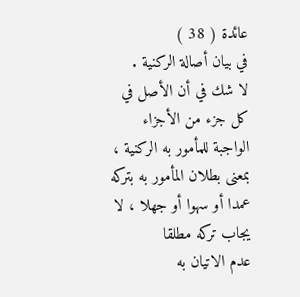عائدة ( 38 )
في بيان أصالة الركنية .
لا شك في أن الأصل في كل جزء من الأجزاء الواجبة للمأمور به الركنية ،
بمعنى بطلان المأمور به بتركه عمدا أو سهوا أو جهلا ، لا يجاب تركه مطلقا
عدم الاتيان به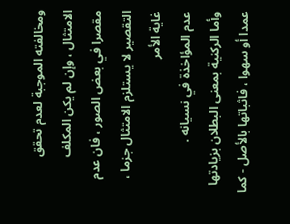ومخالفته الموجبة لعدم تحقق الامتثال ، وإن لم يكن المكلف
مقصرا في بعض الصور ، فان عدم التقصير لا يستلزم الامتثال جزما ، غاية الأمر
عدم المؤاخذة في نسيانه .
وأما الركنية بمعنى البطلان بزيادتها عمدا أو سهوا ، فاثباتها بالأصل - كما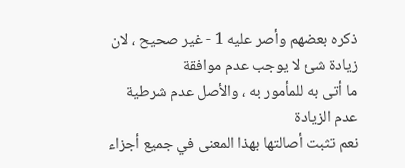ذكره بعضهم وأصر عليه 1 - غير صحيح ، لان زيادة شئ لا يوجب عدم موافقة
ما أتى به للمأمور به ، والأصل عدم شرطية عدم الزيادة
نعم تثبت أصالتها بهذا المعنى في جميع أجزاء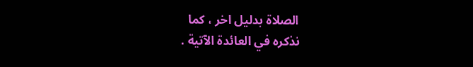الصلاة بدليل اخر ، كما
نذكره في العائدة الآتية .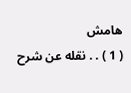هامش
( 1 ) . . نقله عن شرح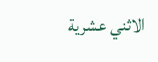الاثني عشرية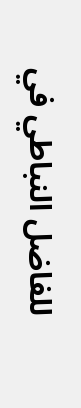للفاضل النباطي في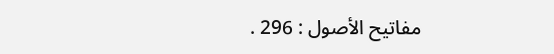مفاتيح الأصول : 296 .